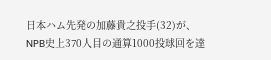日本ハム先発の加藤貴之投手(32)が、NPB史上370人目の通算1000投球回を達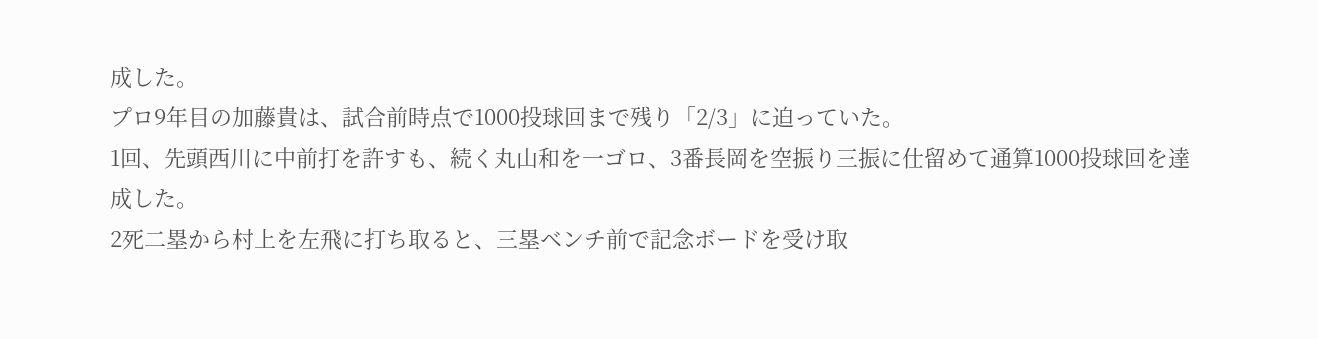成した。
プロ9年目の加藤貴は、試合前時点で1000投球回まで残り「2/3」に迫っていた。
1回、先頭西川に中前打を許すも、続く丸山和を一ゴロ、3番長岡を空振り三振に仕留めて通算1000投球回を達成した。
2死二塁から村上を左飛に打ち取ると、三塁ベンチ前で記念ボードを受け取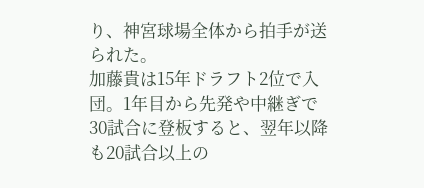り、神宮球場全体から拍手が送られた。
加藤貴は15年ドラフト2位で入団。1年目から先発や中継ぎで30試合に登板すると、翌年以降も20試合以上の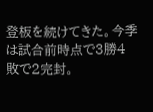登板を続けてきた。今季は試合前時点で3勝4敗で2完封。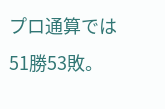プロ通算では51勝53敗。